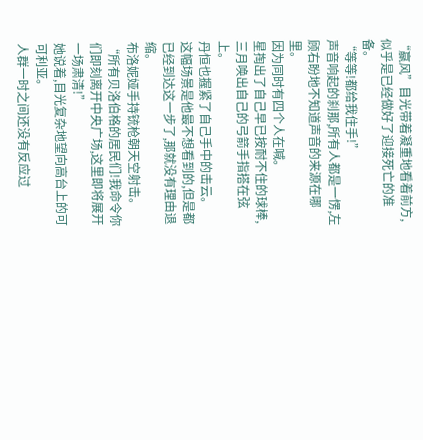“嬴风”目光带着凝重地看着前方,似乎是已经做好了迎接死亡的准备。
“等等!都给我住手!”
声音响起的刹那,所有人都是一愣,左顾右盼地不知道声音的来源在哪里。
因为同时有四个人在喊。
星掏出了自己早已按耐不住的球棒,三月唤出自己的弓箭手指搭在弦上。
丹恒也握紧了自己手中的击云。
这幅场景是他最不想看到的,但是都已经到达这一步了,那就没有理由退缩。
布洛妮娅手持铳枪朝天空射击。
“所有贝洛伯格的居民们!我命令你们即刻离开中央广场,这里即将展开一场肃清!”
她说着,目光复杂地望向高台上的可可利亚。
人群一时之间还没有反应过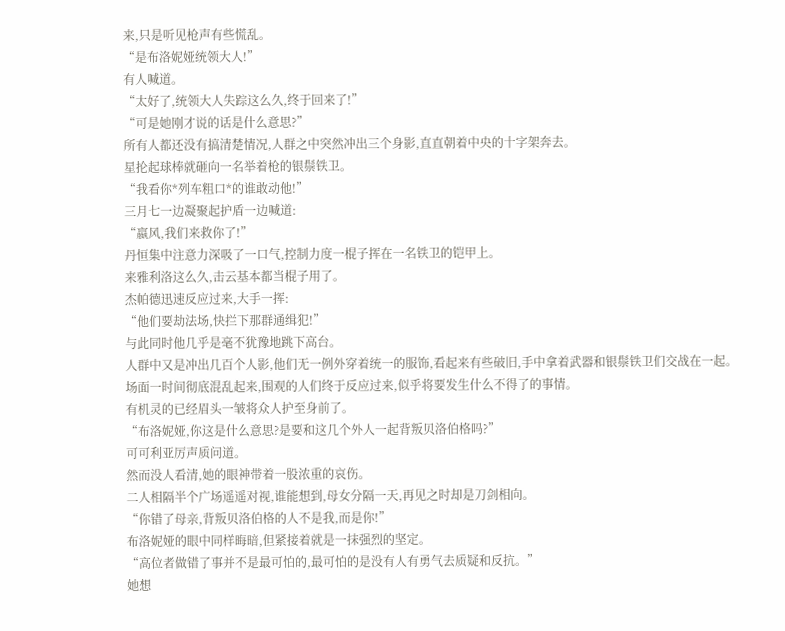来,只是听见枪声有些慌乱。
“是布洛妮娅统领大人!”
有人喊道。
“太好了,统领大人失踪这么久,终于回来了!”
“可是她刚才说的话是什么意思?”
所有人都还没有搞清楚情况,人群之中突然冲出三个身影,直直朝着中央的十字架奔去。
星抡起球棒就砸向一名举着枪的银鬃铁卫。
“我看你*列车粗口*的谁敢动他!”
三月七一边凝聚起护盾一边喊道:
“嬴风,我们来救你了!”
丹恒集中注意力深吸了一口气,控制力度一棍子挥在一名铁卫的铠甲上。
来雅利洛这么久,击云基本都当棍子用了。
杰帕德迅速反应过来,大手一挥:
“他们要劫法场,快拦下那群通缉犯!”
与此同时他几乎是毫不犹豫地跳下高台。
人群中又是冲出几百个人影,他们无一例外穿着统一的服饰,看起来有些破旧,手中拿着武器和银鬃铁卫们交战在一起。
场面一时间彻底混乱起来,围观的人们终于反应过来,似乎将要发生什么不得了的事情。
有机灵的已经眉头一皱将众人护至身前了。
“布洛妮娅,你这是什么意思?是要和这几个外人一起背叛贝洛伯格吗?”
可可利亚厉声质问道。
然而没人看清,她的眼神带着一股浓重的哀伤。
二人相隔半个广场遥遥对视,谁能想到,母女分隔一天,再见之时却是刀剑相向。
“你错了母亲,背叛贝洛伯格的人不是我,而是你!”
布洛妮娅的眼中同样晦暗,但紧接着就是一抹强烈的坚定。
“高位者做错了事并不是最可怕的,最可怕的是没有人有勇气去质疑和反抗。”
她想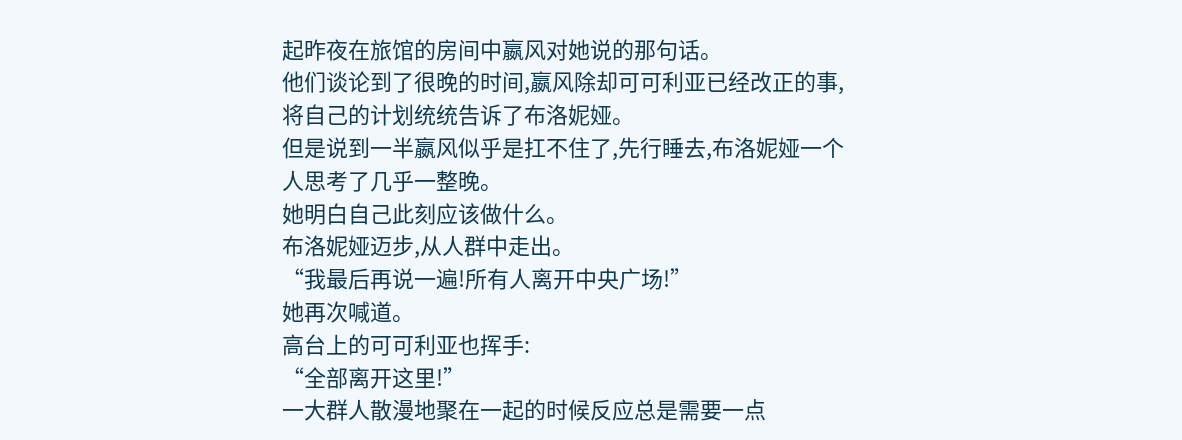起昨夜在旅馆的房间中嬴风对她说的那句话。
他们谈论到了很晚的时间,嬴风除却可可利亚已经改正的事,将自己的计划统统告诉了布洛妮娅。
但是说到一半嬴风似乎是扛不住了,先行睡去,布洛妮娅一个人思考了几乎一整晚。
她明白自己此刻应该做什么。
布洛妮娅迈步,从人群中走出。
“我最后再说一遍!所有人离开中央广场!”
她再次喊道。
高台上的可可利亚也挥手:
“全部离开这里!”
一大群人散漫地聚在一起的时候反应总是需要一点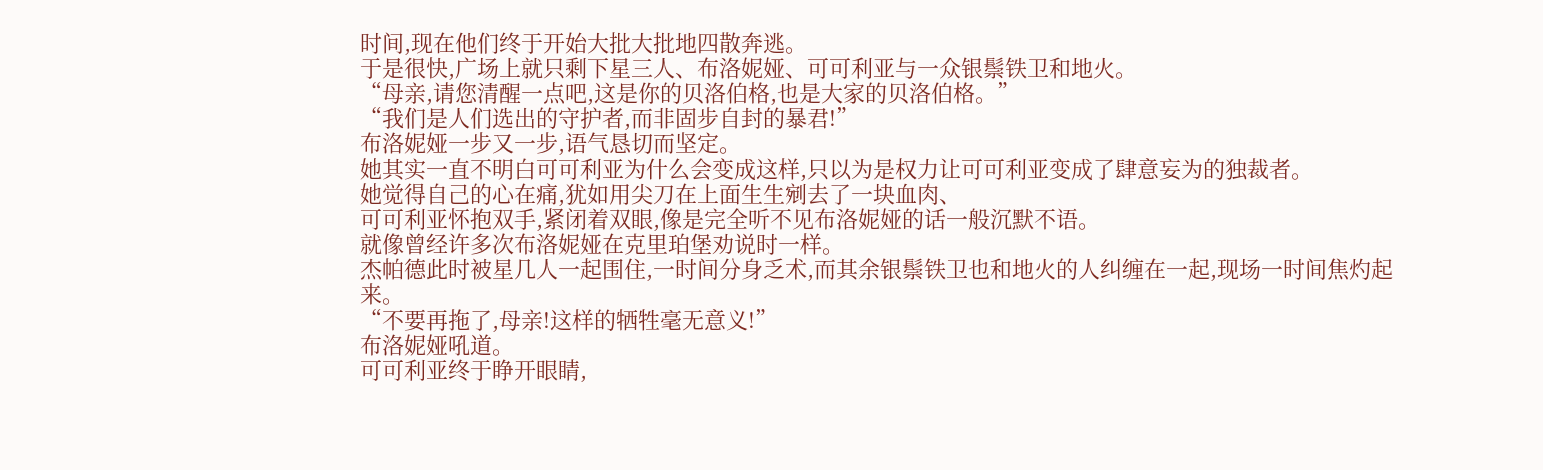时间,现在他们终于开始大批大批地四散奔逃。
于是很快,广场上就只剩下星三人、布洛妮娅、可可利亚与一众银鬃铁卫和地火。
“母亲,请您清醒一点吧,这是你的贝洛伯格,也是大家的贝洛伯格。”
“我们是人们选出的守护者,而非固步自封的暴君!”
布洛妮娅一步又一步,语气恳切而坚定。
她其实一直不明白可可利亚为什么会变成这样,只以为是权力让可可利亚变成了肆意妄为的独裁者。
她觉得自己的心在痛,犹如用尖刀在上面生生剜去了一块血肉、
可可利亚怀抱双手,紧闭着双眼,像是完全听不见布洛妮娅的话一般沉默不语。
就像曾经许多次布洛妮娅在克里珀堡劝说时一样。
杰帕德此时被星几人一起围住,一时间分身乏术,而其余银鬃铁卫也和地火的人纠缠在一起,现场一时间焦灼起来。
“不要再拖了,母亲!这样的牺牲毫无意义!”
布洛妮娅吼道。
可可利亚终于睁开眼睛,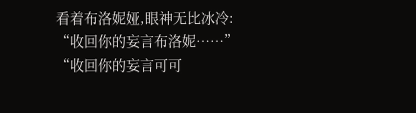看着布洛妮娅,眼神无比冰冷:
“收回你的妄言布洛妮……”
“收回你的妄言可可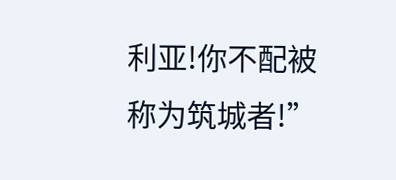利亚!你不配被称为筑城者!”